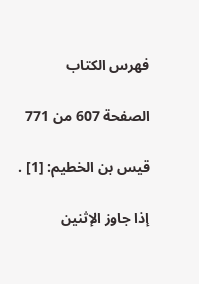فهرس الكتاب

الصفحة 607 من 771

قيس بن الخطيم: [1] .

إذا جاوز الإثنين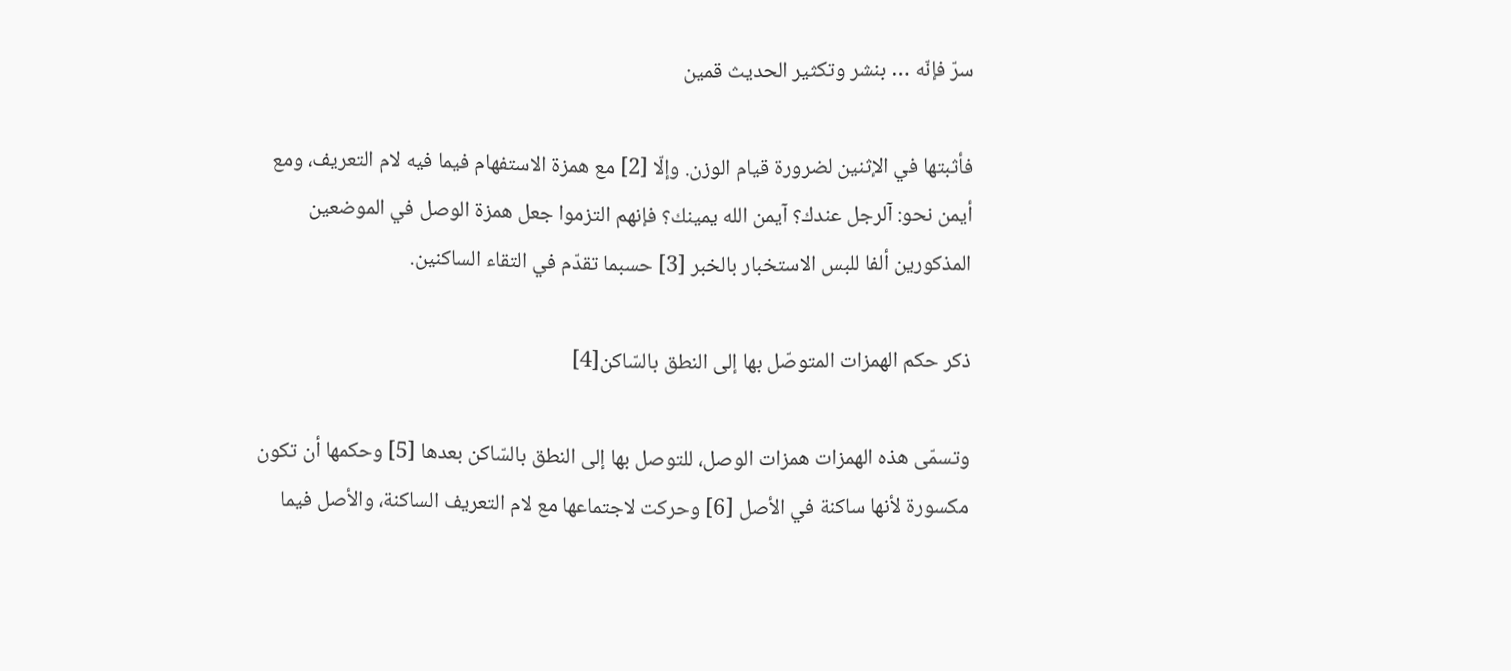سرّ فإنّه … بنشر وتكثير الحديث قمين

فأثبتها في الإثنين لضرورة قيام الوزن. وإلّا [2] مع همزة الاستفهام فيما فيه لام التعريف، ومع أيمن نحو: آلرجل عندك؟ آيمن الله يمينك؟ فإنهم التزموا جعل همزة الوصل في الموضعين المذكورين ألفا للبس الاستخبار بالخبر [3] حسبما تقدّم في التقاء الساكنين.

ذكر حكم الهمزات المتوصّل بها إلى النطق بالسّاكن[4]

وتسمّى هذه الهمزات همزات الوصل، للتوصل بها إلى النطق بالسّاكن بعدها [5] وحكمها أن تكون مكسورة لأنها ساكنة في الأصل [6] وحركت لاجتماعها مع لام التعريف الساكنة، والأصل فيما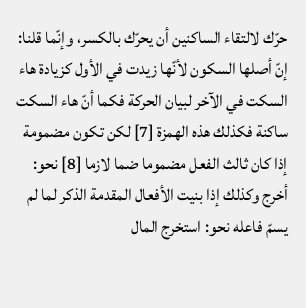حرّك لالتقاء الساكنين أن يحرّك بالكسر، وإنّما قلنا: إنّ أصلها السكون لأنّها زيدت في الأول كزيادة هاء السكت في الآخر لبيان الحركة فكما أنّ هاء السكت ساكنة فكذلك هذه الهمزة [7] لكن تكون مضمومة إذا كان ثالث الفعل مضموما ضما لازما [8] نحو: أخرج وكذلك إذا بنيت الأفعال المقدمة الذكر لما لم يسمّ فاعله نحو: استخرج المال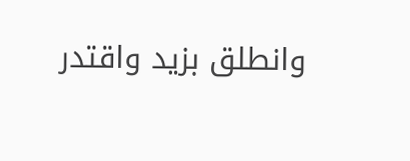وانطلق بزيد واقتدر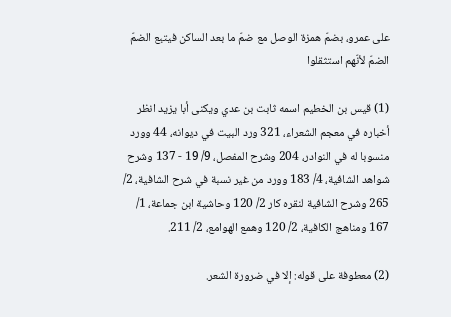على عمرو، بضمّ همزة الوصل مع ضمّ ما بعد الساكن فيتبع الضمّ الضمّ لأنّهم استثقلوا

(1) قيس بن الخطيم اسمه ثابت بن عدي ويكنى أبا يزيد انظر أخباره في معجم الشعراء، 321 ورد البيت في ديوانه، 44 وورد منسوبا له في النوادر، 204 وشرح المفصل، 9/ 19 - 137 وشرح شواهد الشافية، 4/ 183 وورد من غير نسبة في شرح الشافية، 2/ 265 وشرح الشافية لنقره كار 2/ 120 وحاشية ابن جماعة، 1/ 167 ومناهج الكافية، 2/ 120 وهمع الهوامع، 2/ 211.

(2) معطوفة على قوله: إلا في ضرورة الشعر.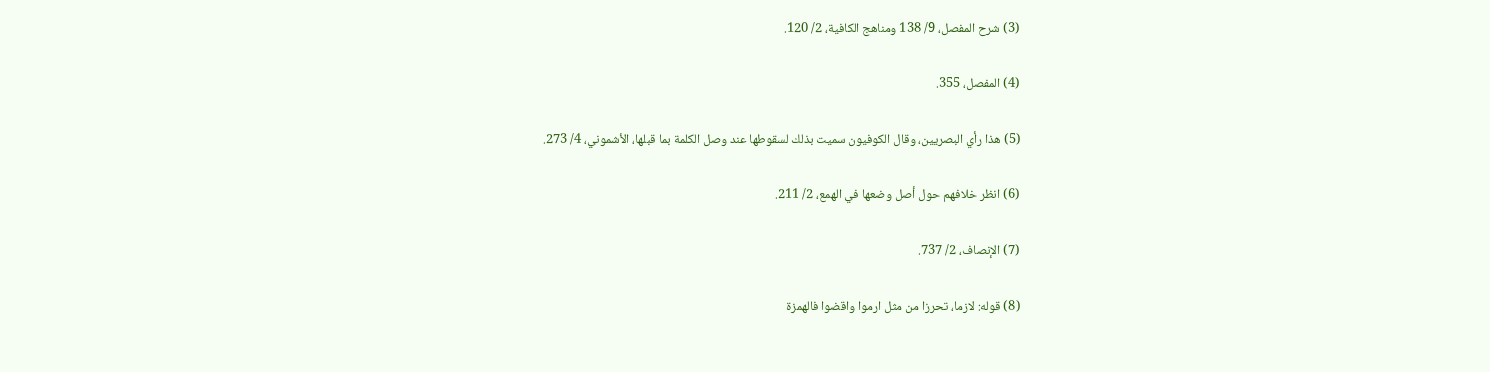(3) شرح المفصل، 9/ 138 ومناهج الكافية، 2/ 120.

(4) المفصل، 355.

(5) هذا رأي البصريين، وقال الكوفيون سميت بذلك لسقوطها عند وصل الكلمة بما قبلها، الأشموني، 4/ 273.

(6) انظر خلافهم حول أصل وضعها في الهمع، 2/ 211.

(7) الإنصاف، 2/ 737.

(8) قوله: لازما، تحرزا من مثل ارموا واقضوا فالهمزة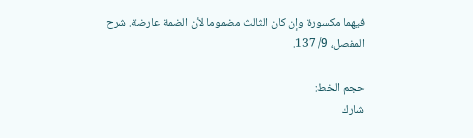فيهما مكسورة وإن كان الثالث مضموما لأن الضمة عارضة. شرح المفصل، 9/ 137.

حجم الخط:
شارك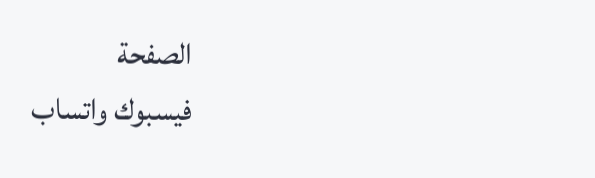الصفحة
فيسبوك واتساب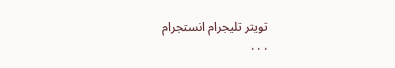تويتر تليجرام انستجرام
. . .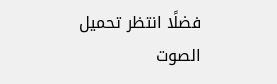فضلًا انتظر تحميل الصوت